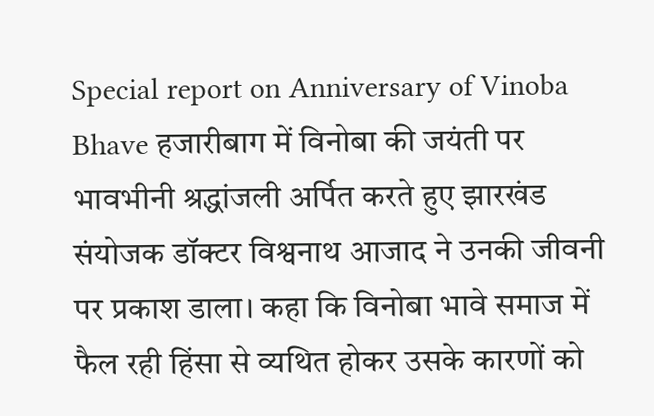Special report on Anniversary of Vinoba Bhave हजारीबाग में विनोबा की जयंती पर भावभीनी श्रद्धांजली अर्पित करते हुए झारखंड संयोजक डॉक्टर विश्वनाथ आजाद ने उनकी जीवनी पर प्रकाश डाला। कहा कि विनोबा भावे समाज में फैल रही हिंसा से व्यथित होकर उसके कारणों को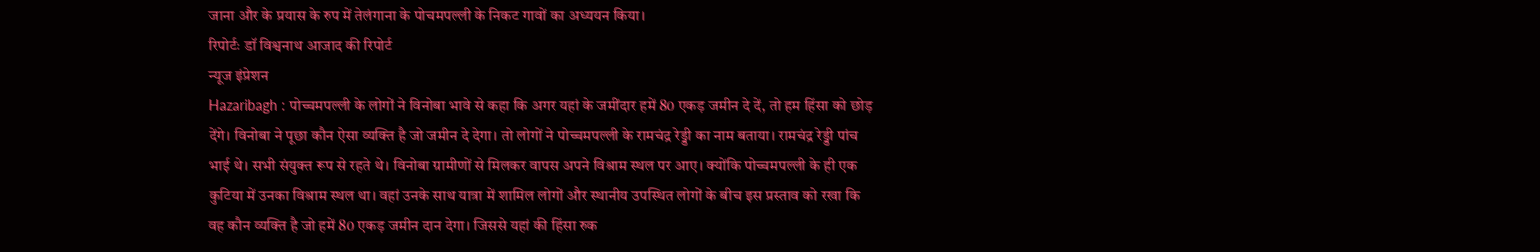जाना और के प्रयास के रुप में तेलंगाना के पोचमपल्ली के निकट गावों का अध्ययन किया।
रिपोर्टः डॉ विश्वनाथ आजाद की रिपोर्ट
न्यूज इंप्रेशन
Hazaribagh : पोच्चमपल्ली के लोगों ने विनोबा भावे से कहा कि अगर यहां के जमींदार हमें 80 एकड़ जमीन दे दें, तो हम हिंसा को छोड़ देंगे। विनोबा ने पूछा कौन ऐसा व्यक्ति है जो जमीन दे देगा। तो लोगों ने पोच्चमपल्ली के रामचंद्र रेड्डी का नाम बताया। रामचंद्र रेड्डी पांच भाई थे। सभी संयुक्त रूप से रहते थे। विनोबा ग्रामीणों से मिलकर वापस अपने विश्राम स्थल पर आए। क्योंकि पोच्चमपल्ली के ही एक कुटिया में उनका विश्राम स्थल था। वहां उनके साथ यात्रा में शामिल लोगों और स्थानीय उपस्थित लोगों के बीच इस प्रस्ताव को रखा कि वह कौन व्यक्ति है जो हमें 80 एकड़ जमीन दान देगा। जिससे यहां की हिंसा रुक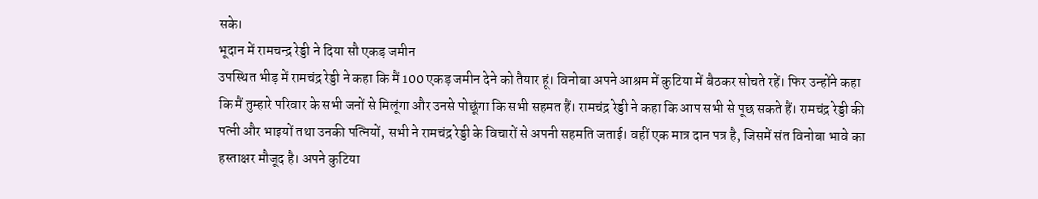सके।
भूदान में रामचन्द्र रेड्डी ने दिया सौ एकड़ जमीन
उपस्थित भीड़ में रामचंद्र रेड्डी ने कहा कि मैं 100 एकड़ जमीन देने को तैयार हूं। विनोबा अपने आश्रम में कुटिया में बैठकर सोचते रहें। फिर उन्होंने कहा कि मैं तुम्हारे परिवार के सभी जनों से मिलूंगा और उनसे पोछूंगा कि सभी सहमत हैं। रामचंद्र रेड्डी ने कहा कि आप सभी से पूछ सकते हैं। रामचंद्र रेड्डी की पत्नी और भाइयों तथा उनकी पत्नियों, सभी ने रामचंद्र रेड्डी के विचारों से अपनी सहमति जताई। वहीं एक मात्र दान पत्र है, जिसमें संत विनोबा भावे का हस्ताक्षर मौजूद है। अपने कुटिया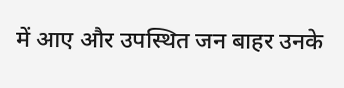में आए और उपस्थित जन बाहर उनके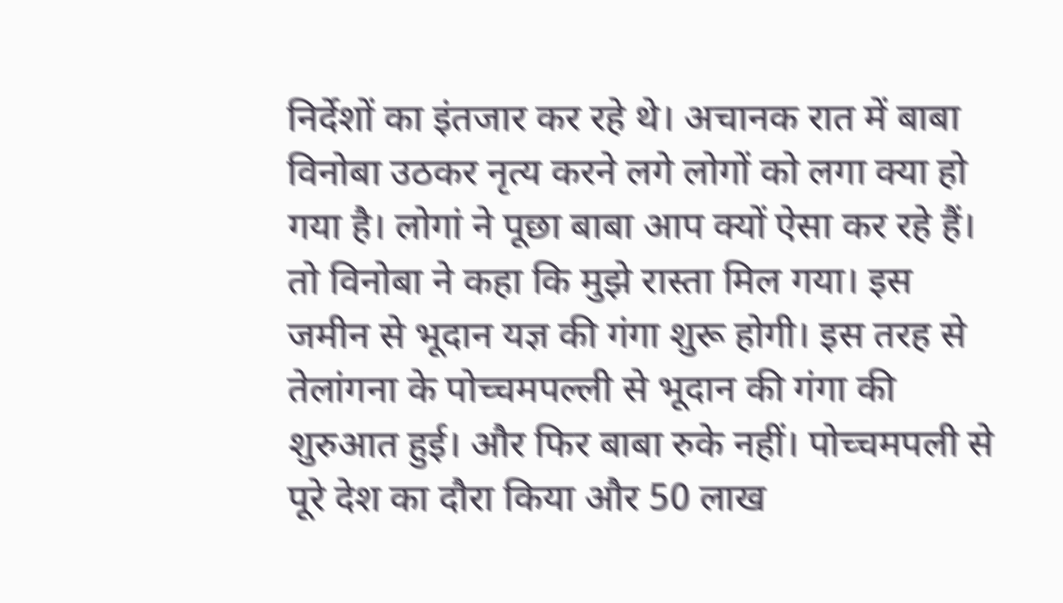निर्देशों का इंतजार कर रहे थे। अचानक रात में बाबा विनोबा उठकर नृत्य करने लगे लोगों को लगा क्या हो गया है। लोगां ने पूछा बाबा आप क्यों ऐसा कर रहे हैं। तो विनोबा ने कहा कि मुझे रास्ता मिल गया। इस जमीन से भूदान यज्ञ की गंगा शुरू होगी। इस तरह से तेलांगना के पोच्चमपल्ली से भूदान की गंगा की शुरुआत हुई। और फिर बाबा रुके नहीं। पोच्चमपली से पूरे देश का दौरा किया और 50 लाख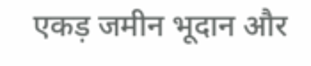एकड़ जमीन भूदान और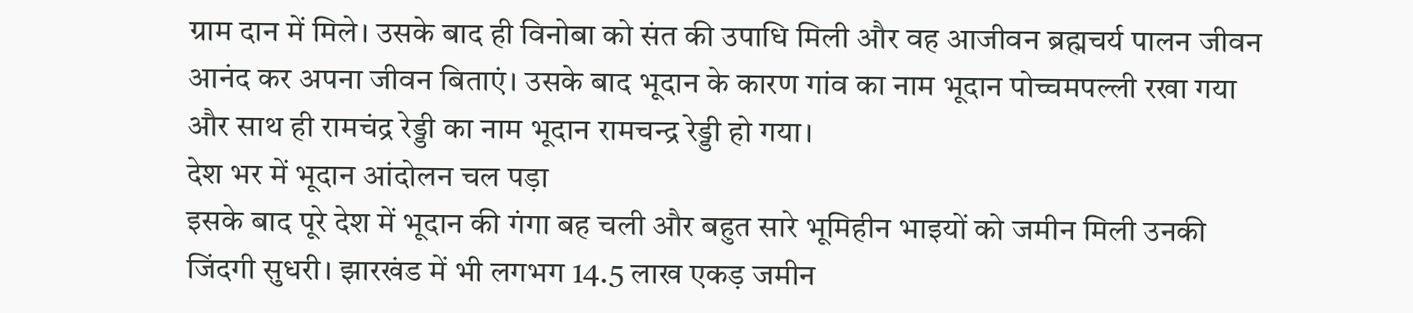ग्राम दान में मिले। उसके बाद ही विनोबा को संत की उपाधि मिली और वह आजीवन ब्रह्मचर्य पालन जीवन आनंद कर अपना जीवन बिताएं। उसके बाद भूदान के कारण गांव का नाम भूदान पोच्चमपल्ली रखा गया और साथ ही रामचंद्र रेड्डी का नाम भूदान रामचन्द्र रेड्डी हो गया।
देश भर में भूदान आंदोलन चल पड़ा
इसके बाद पूरे देश में भूदान की गंगा बह चली और बहुत सारे भूमिहीन भाइयों को जमीन मिली उनकी जिंदगी सुधरी। झारखंड में भी लगभग 14.5 लाख एकड़ जमीन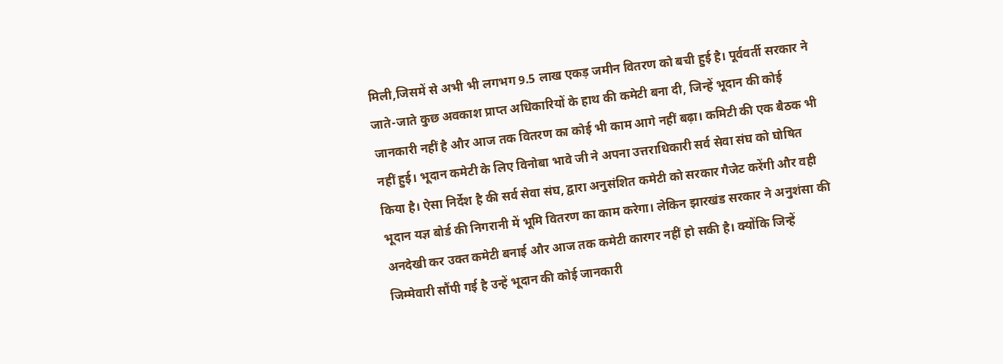मिली,जिसमें से अभी भी लगभग 9.5 लाख एकड़ जमीन वितरण को बची हुई है। पूर्ववर्ती सरकार ने जाते-जाते कुछ अवकाश प्राप्त अधिकारियों के हाथ की कमेटी बना दी, जिन्हें भूदान की कोई जानकारी नहीं है और आज तक वितरण का कोई भी काम आगे नहीं बढ़ा। कमिटी की एक बैठक भी नहीं हुई। भूदान कमेटी के लिए विनोबा भावे जी ने अपना उत्तराधिकारी सर्व सेवा संघ को घोषित किया है। ऐसा निर्देश है की सर्व सेवा संघ, द्वारा अनुसंशित कमेटी को सरकार गैजेट करेंगी और वही भूदान यज्ञ बोर्ड की निगरानी में भूमि वितरण का काम करेगा। लेकिन झारखंड सरकार ने अनुशंसा की अनदेखी कर उक्त कमेटी बनाई और आज तक कमेटी कारगर नहीं हो सकी है। क्योंकि जिन्हें जिम्मेवारी सौंपी गई है उन्हें भूदान की कोई जानकारी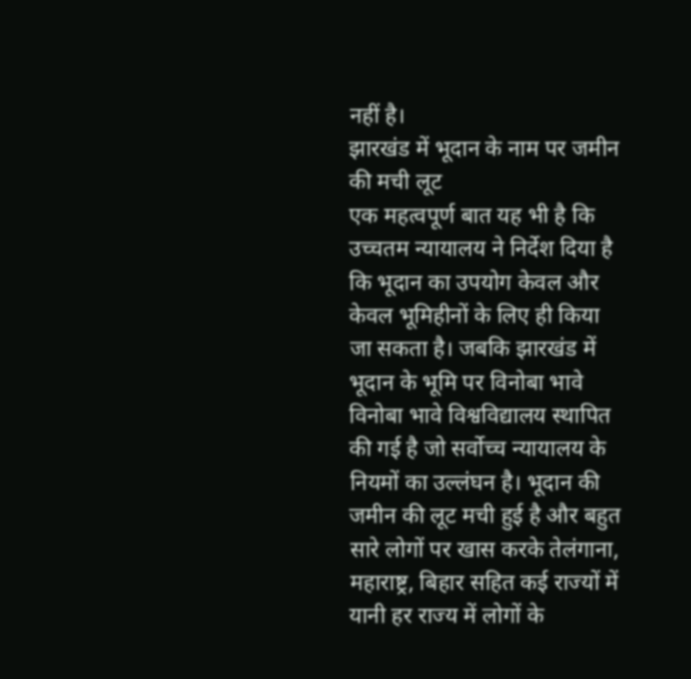नहीं है।
झारखंड में भूदान के नाम पर जमीन की मची लूट
एक महत्वपूर्ण बात यह भी है कि उच्चतम न्यायालय ने निर्देश दिया है कि भूदान का उपयोग केवल और केवल भूमिहीनों के लिए ही किया जा सकता है। जबकि झारखंड में भूदान के भूमि पर विनोबा भावे विनोबा भावे विश्वविद्यालय स्थापित की गई है जो सर्वोच्च न्यायालय के नियमों का उल्लंघन है। भूदान की जमीन की लूट मची हुई है और बहुत सारे लोगों पर खास करके तेलंगाना, महाराष्ट्र, बिहार सहित कई राज्यों में यानी हर राज्य में लोगों के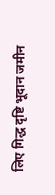लिए गिद्ध दृष्टि भूदान जमीन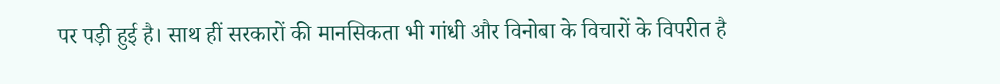पर पड़ी हुई है। साथ हीं सरकारों की मानसिकता भी गांधी और विनोबा के विचारों के विपरीत है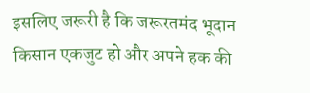इसलिए जरूरी है कि जरूरतमंद भूदान किसान एकजुट हो और अपने हक की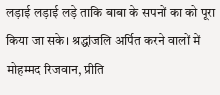लड़ाई लड़ाई लड़े ताकि बाबा के सपनों का को पूरा किया जा सके। श्रद्धांजलि अर्पित करने वालों में मोहम्मद रिजवान, प्रीति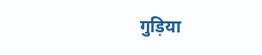गुड़िया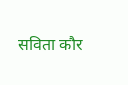सविता कौर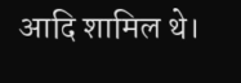आदि शामिल थे।